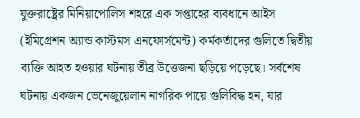যুক্তরাষ্ট্রের মিনিয়াপোলিস শহরে এক সপ্তাহের ব্যবধানে আইস (ইমিগ্রেশন অ্যান্ড কাস্টমস এনফোর্সমেন্ট) কর্মকর্তাদের গুলিতে দ্বিতীয় ব্যক্তি আহত হওয়ার ঘটনায় তীব্র উত্তেজনা ছড়িয়ে পড়েছে। সর্বশেষ ঘটনায় একজন ভেনেজুয়েলান নাগরিক পায়ে গুলিবিদ্ধ হন, যার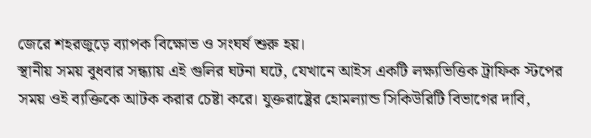জেরে শহরজুড়ে ব্যাপক বিক্ষোভ ও সংঘর্ষ শুরু হয়।
স্থানীয় সময় বুধবার সন্ধ্যায় এই গুলির ঘটনা ঘটে, যেখানে আইস একটি লক্ষ্যভিত্তিক ট্রাফিক স্টপের সময় ওই ব্যক্তিকে আটক করার চেষ্টা করে। যুক্তরাষ্ট্রের হোমল্যান্ড সিকিউরিটি বিভাগের দাবি,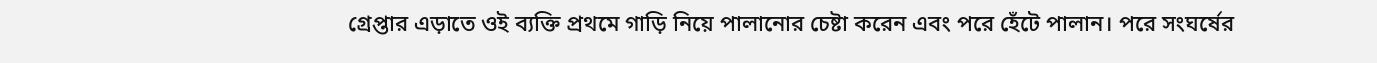গ্রেপ্তার এড়াতে ওই ব্যক্তি প্রথমে গাড়ি নিয়ে পালানোর চেষ্টা করেন এবং পরে হেঁটে পালান। পরে সংঘর্ষের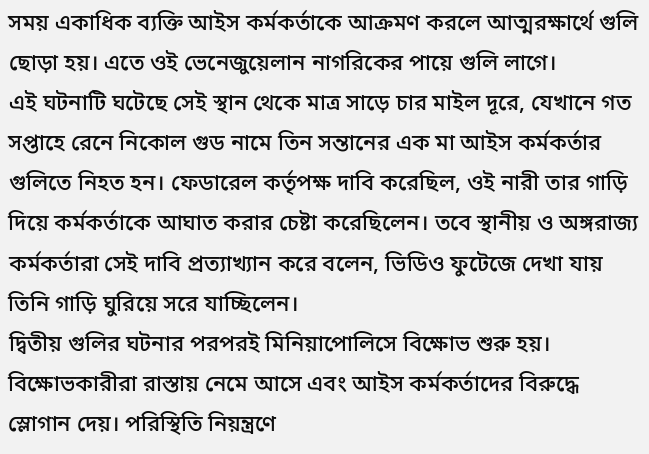সময় একাধিক ব্যক্তি আইস কর্মকর্তাকে আক্রমণ করলে আত্মরক্ষার্থে গুলি ছোড়া হয়। এতে ওই ভেনেজুয়েলান নাগরিকের পায়ে গুলি লাগে।
এই ঘটনাটি ঘটেছে সেই স্থান থেকে মাত্র সাড়ে চার মাইল দূরে, যেখানে গত সপ্তাহে রেনে নিকোল গুড নামে তিন সন্তানের এক মা আইস কর্মকর্তার গুলিতে নিহত হন। ফেডারেল কর্তৃপক্ষ দাবি করেছিল, ওই নারী তার গাড়ি দিয়ে কর্মকর্তাকে আঘাত করার চেষ্টা করেছিলেন। তবে স্থানীয় ও অঙ্গরাজ্য কর্মকর্তারা সেই দাবি প্রত্যাখ্যান করে বলেন, ভিডিও ফুটেজে দেখা যায় তিনি গাড়ি ঘুরিয়ে সরে যাচ্ছিলেন।
দ্বিতীয় গুলির ঘটনার পরপরই মিনিয়াপোলিসে বিক্ষোভ শুরু হয়। বিক্ষোভকারীরা রাস্তায় নেমে আসে এবং আইস কর্মকর্তাদের বিরুদ্ধে স্লোগান দেয়। পরিস্থিতি নিয়ন্ত্রণে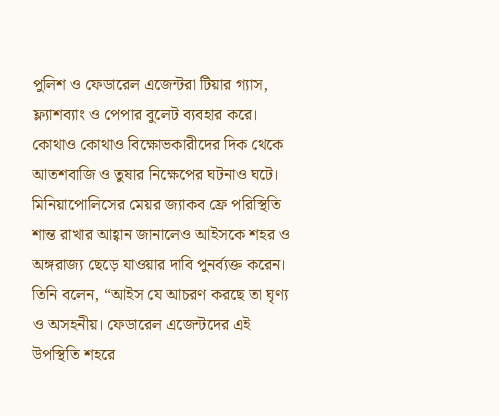পুলিশ ও ফেডারেল এজেন্টরা টিয়ার গ্যাস, ফ্ল্যাশব্যাং ও পেপার বুলেট ব্যবহার করে। কোথাও কোথাও বিক্ষোভকারীদের দিক থেকে আতশবাজি ও তুষার নিক্ষেপের ঘটনাও ঘটে।
মিনিয়াপোলিসের মেয়র জ্যাকব ফ্রে পরিস্থিতি শান্ত রাখার আহ্বান জানালেও আইসকে শহর ও অঙ্গরাজ্য ছেড়ে যাওয়ার দাবি পুনর্ব্যক্ত করেন। তিনি বলেন, “আইস যে আচরণ করছে তা ঘৃণ্য ও অসহনীয়। ফেডারেল এজেন্টদের এই উপস্থিতি শহরে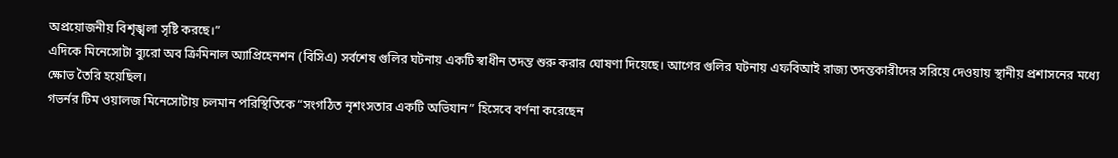অপ্রয়োজনীয় বিশৃঙ্খলা সৃষ্টি করছে।”
এদিকে মিনেসোটা ব্যুরো অব ক্রিমিনাল অ্যাপ্রিহেনশন (বিসিএ) সর্বশেষ গুলির ঘটনায় একটি স্বাধীন তদন্ত শুরু করার ঘোষণা দিয়েছে। আগের গুলির ঘটনায় এফবিআই রাজ্য তদন্তকারীদের সরিয়ে দেওয়ায় স্থানীয় প্রশাসনের মধ্যে ক্ষোভ তৈরি হয়েছিল।
গভর্নর টিম ওয়ালজ মিনেসোটায় চলমান পরিস্থিতিকে “সংগঠিত নৃশংসতার একটি অভিযান” হিসেবে বর্ণনা করেছেন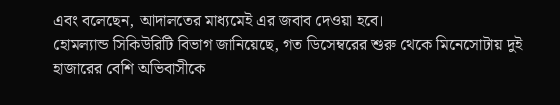এবং বলেছেন, আদালতের মাধ্যমেই এর জবাব দেওয়া হবে।
হোমল্যান্ড সিকিউরিটি বিভাগ জানিয়েছে, গত ডিসেম্বরের শুরু থেকে মিনেসোটায় দুই হাজারের বেশি অভিবাসীকে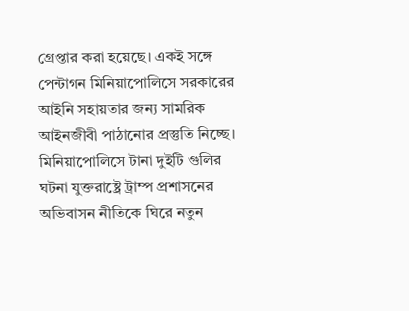গ্রেপ্তার করা হয়েছে। একই সঙ্গে পেন্টাগন মিনিয়াপোলিসে সরকারের আইনি সহায়তার জন্য সামরিক আইনজীবী পাঠানোর প্রস্তুতি নিচ্ছে।
মিনিয়াপোলিসে টানা দুইটি গুলির ঘটনা যুক্তরাষ্ট্রে ট্রাম্প প্রশাসনের অভিবাসন নীতিকে ঘিরে নতুন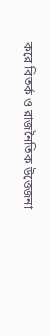করে বিতর্ক ও রাজনৈতিক উত্তেজনা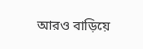আরও বাড়িয়ে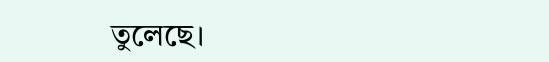তুলেছে।